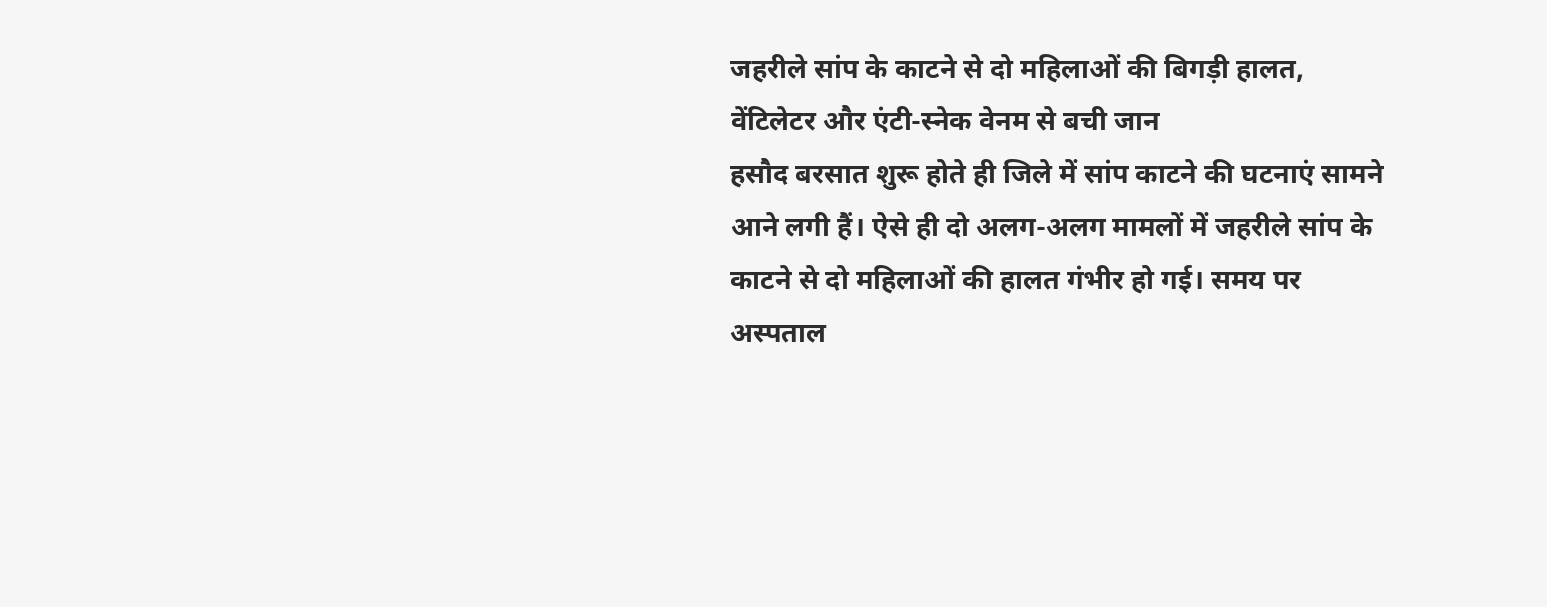जहरीले सांप के काटने से दो महिलाओं की बिगड़ी हालत, वेंटिलेटर और एंटी-स्नेक वेनम से बची जान
हसौद बरसात शुरू होते ही जिले में सांप काटने की घटनाएं सामने आने लगी हैं। ऐसे ही दो अलग-अलग मामलों में जहरीले सांप के काटने से दो महिलाओं की हालत गंभीर हो गई। समय पर अस्पताल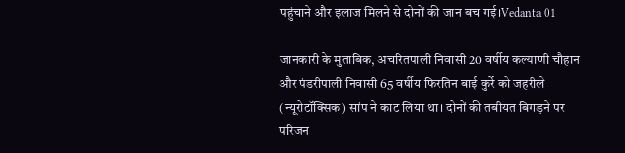पहुंचाने और इलाज मिलने से दोनों की जान बच गई।Vedanta 01

जानकारी के मुताबिक, अचरितपाली निवासी 20 वर्षीय कल्याणी चौहान और पंडरीपाली निवासी 65 वर्षीय फिरतिन बाई कुर्रे को जहरीले (न्यूरोटॉक्सिक) सांप ने काट लिया था। दोनों की तबीयत बिगड़ने पर परिजन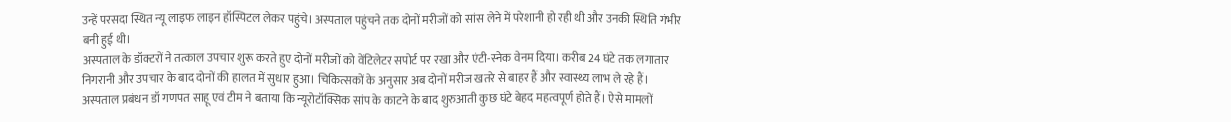उन्हें परसदा स्थित न्यू लाइफ लाइन हॉस्पिटल लेकर पहुंचे। अस्पताल पहुंचने तक दोनों मरीजों को सांस लेने में परेशानी हो रही थी और उनकी स्थिति गंभीर बनी हुई थी।
अस्पताल के डॉक्टरों ने तत्काल उपचार शुरू करते हुए दोनों मरीजों को वेंटिलेटर सपोर्ट पर रखा और एंटी-स्नेक वेनम दिया। करीब 24 घंटे तक लगातार निगरानी और उपचार के बाद दोनों की हालत में सुधार हुआ। चिकित्सकों के अनुसार अब दोनों मरीज खतरे से बाहर हैं और स्वास्थ्य लाभ ले रहे हैं।
अस्पताल प्रबंधन डॉ गणपत साहू एवं टीम ने बताया कि न्यूरोटॉक्सिक सांप के काटने के बाद शुरुआती कुछ घंटे बेहद महत्वपूर्ण होते हैं। ऐसे मामलों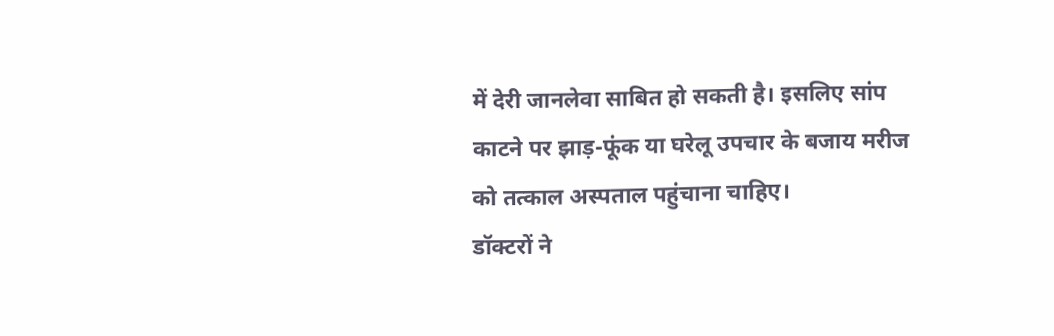में देरी जानलेवा साबित हो सकती है। इसलिए सांप काटने पर झाड़-फूंक या घरेलू उपचार के बजाय मरीज को तत्काल अस्पताल पहुंचाना चाहिए।
डॉक्टरों ने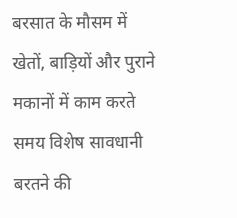बरसात के मौसम में खेतों, बाड़ियों और पुराने मकानों में काम करते समय विशेष सावधानी बरतने की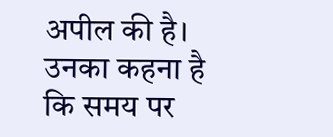अपील की है। उनका कहना है कि समय पर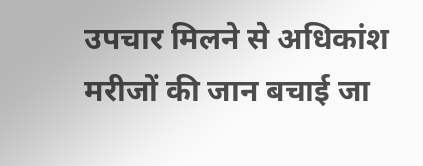उपचार मिलने से अधिकांश मरीजों की जान बचाई जा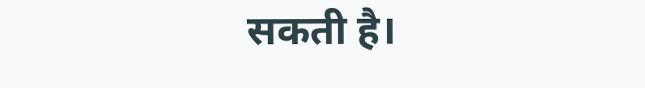सकती है।